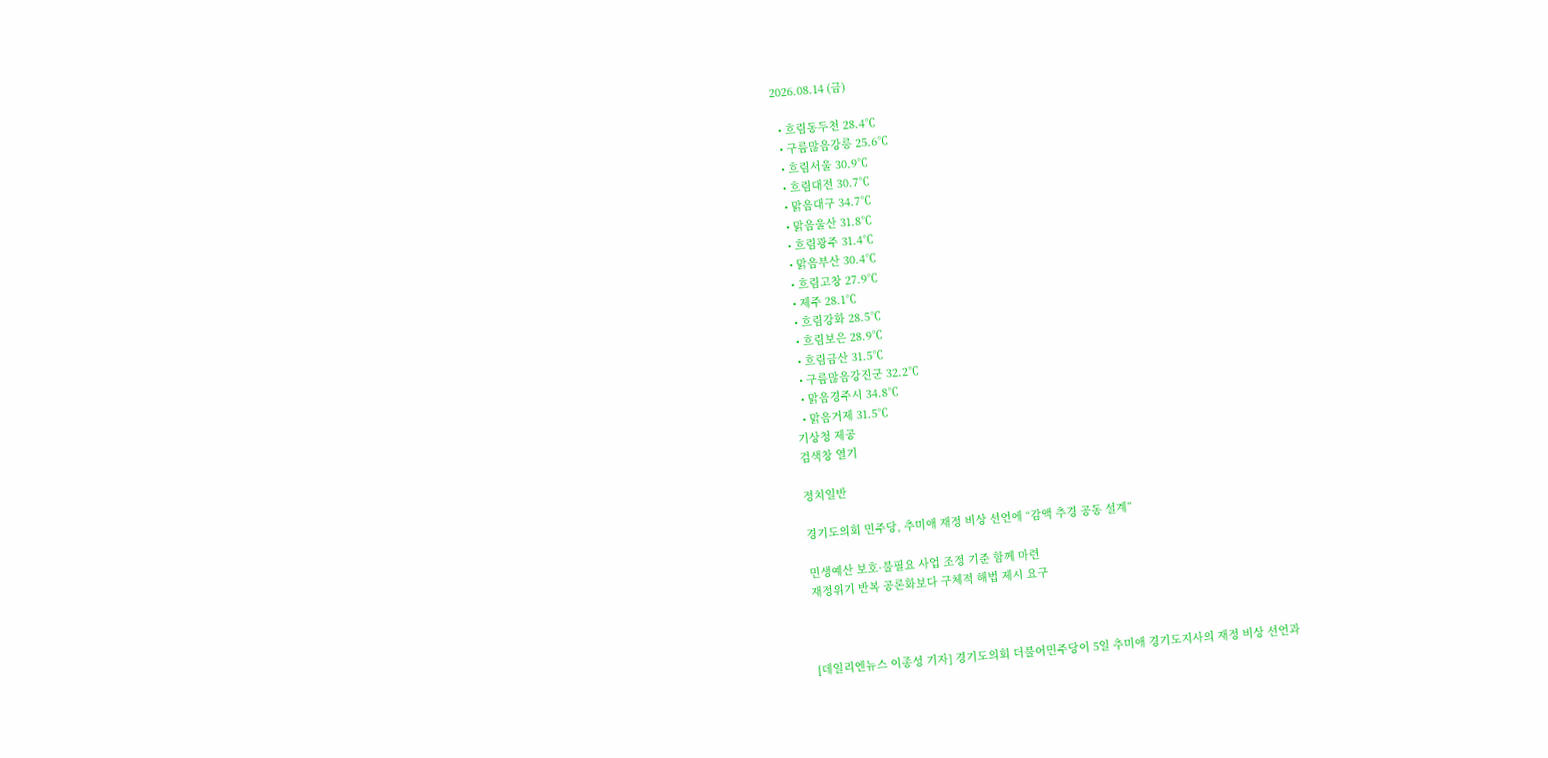2026.08.14 (금)

  • 흐림동두천 28.4℃
  • 구름많음강릉 25.6℃
  • 흐림서울 30.9℃
  • 흐림대전 30.7℃
  • 맑음대구 34.7℃
  • 맑음울산 31.8℃
  • 흐림광주 31.4℃
  • 맑음부산 30.4℃
  • 흐림고창 27.9℃
  • 제주 28.1℃
  • 흐림강화 28.5℃
  • 흐림보은 28.9℃
  • 흐림금산 31.5℃
  • 구름많음강진군 32.2℃
  • 맑음경주시 34.8℃
  • 맑음거제 31.5℃
기상청 제공
검색창 열기

정치일반

경기도의회 민주당, 추미애 재정 비상 선언에 “감액 추경 공동 설계”

민생예산 보호·불필요 사업 조정 기준 함께 마련
재정위기 반복 공론화보다 구체적 해법 제시 요구



[데일리엔뉴스 이종성 기자] 경기도의회 더불어민주당이 5일 추미애 경기도지사의 재정 비상 선언과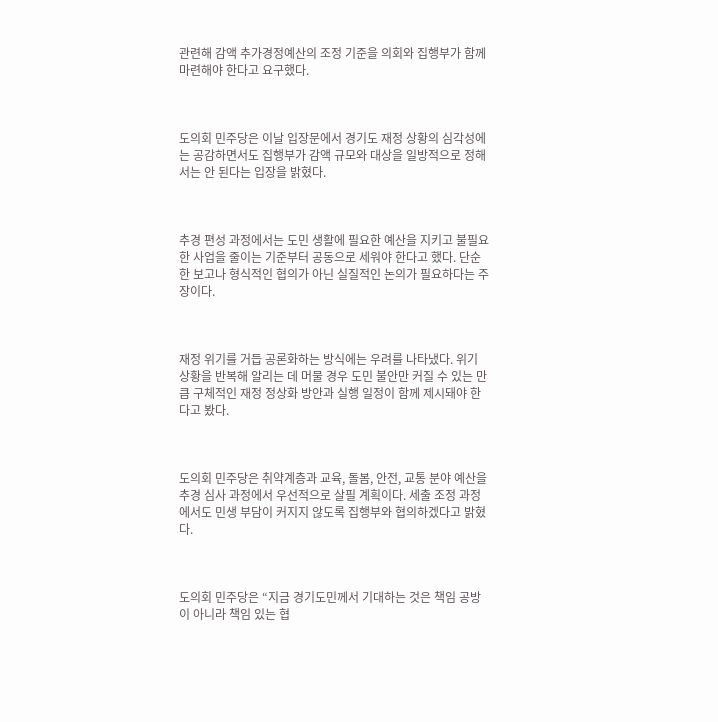관련해 감액 추가경정예산의 조정 기준을 의회와 집행부가 함께 마련해야 한다고 요구했다.



도의회 민주당은 이날 입장문에서 경기도 재정 상황의 심각성에는 공감하면서도 집행부가 감액 규모와 대상을 일방적으로 정해서는 안 된다는 입장을 밝혔다.



추경 편성 과정에서는 도민 생활에 필요한 예산을 지키고 불필요한 사업을 줄이는 기준부터 공동으로 세워야 한다고 했다. 단순한 보고나 형식적인 협의가 아닌 실질적인 논의가 필요하다는 주장이다.



재정 위기를 거듭 공론화하는 방식에는 우려를 나타냈다. 위기 상황을 반복해 알리는 데 머물 경우 도민 불안만 커질 수 있는 만큼 구체적인 재정 정상화 방안과 실행 일정이 함께 제시돼야 한다고 봤다.



도의회 민주당은 취약계층과 교육, 돌봄, 안전, 교통 분야 예산을 추경 심사 과정에서 우선적으로 살필 계획이다. 세출 조정 과정에서도 민생 부담이 커지지 않도록 집행부와 협의하겠다고 밝혔다.



도의회 민주당은 “지금 경기도민께서 기대하는 것은 책임 공방이 아니라 책임 있는 협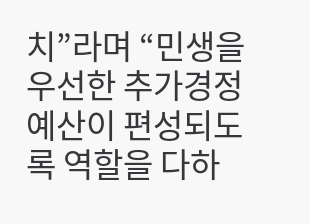치”라며 “민생을 우선한 추가경정예산이 편성되도록 역할을 다하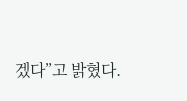겠다”고 밝혔다.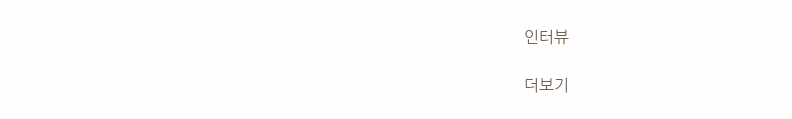인터뷰

더보기